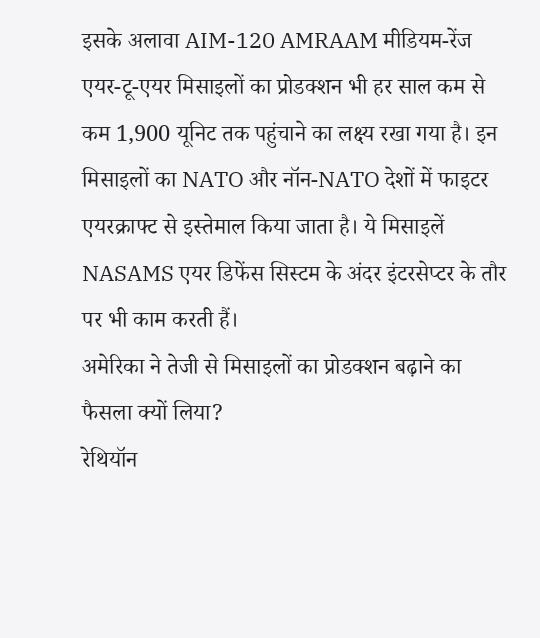इसके अलावा AIM-120 AMRAAM मीडियम-रेंज एयर-टू-एयर मिसाइलों का प्रोडक्शन भी हर साल कम से कम 1,900 यूनिट तक पहुंचाने का लक्ष्य रखा गया है। इन मिसाइलों का NATO और नॉन-NATO देशों में फाइटर एयरक्राफ्ट से इस्तेमाल किया जाता है। ये मिसाइलें NASAMS एयर डिफेंस सिस्टम के अंदर इंटरसेप्टर के तौर पर भी काम करती हैं।
अमेरिका ने तेजी से मिसाइलों का प्रोडक्शन बढ़ाने का फैसला क्यों लिया?
रेथियॉन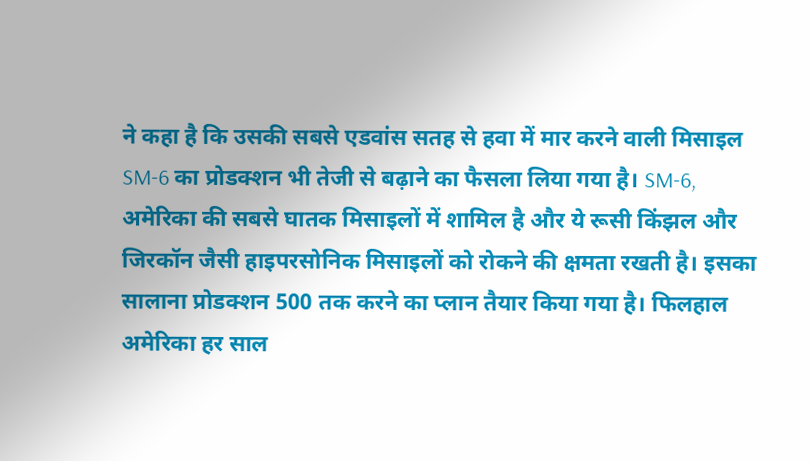ने कहा है कि उसकी सबसे एडवांस सतह से हवा में मार करने वाली मिसाइल SM-6 का प्रोडक्शन भी तेजी से बढ़ाने का फैसला लिया गया है। SM-6, अमेरिका की सबसे घातक मिसाइलों में शामिल है और ये रूसी किंझल और जिरकॉन जैसी हाइपरसोनिक मिसाइलों को रोकने की क्षमता रखती है। इसका सालाना प्रोडक्शन 500 तक करने का प्लान तैयार किया गया है। फिलहाल अमेरिका हर साल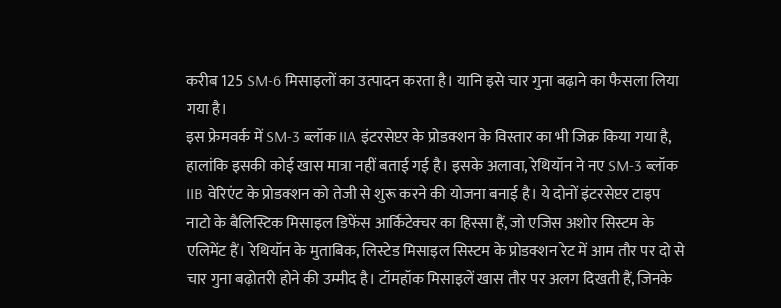करीब 125 SM-6 मिसाइलों का उत्पादन करता है। यानि इसे चार गुना बढ़ाने का फैसला लिया गया है।
इस फ्रेमवर्क में SM-3 ब्लॉक IIA इंटरसेप्टर के प्रोडक्शन के विस्तार का भी जिक्र किया गया है, हालांकि इसकी कोई खास मात्रा नहीं बताई गई है। इसके अलावा, रेथियॉन ने नए SM-3 ब्लॉक IIB वेरिएंट के प्रोडक्शन को तेजी से शुरू करने की योजना बनाई है। ये दोनों इंटरसेप्टर टाइप नाटो के बैलिस्टिक मिसाइल डिफेंस आर्किटेक्चर का हिस्सा हैं, जो एजिस अशोर सिस्टम के एलिमेंट हैं। रेथियॉन के मुताबिक, लिस्टेड मिसाइल सिस्टम के प्रोडक्शन रेट में आम तौर पर दो से चार गुना बढ़ोतरी होने की उम्मीद है। टॉमहॉक मिसाइलें खास तौर पर अलग दिखती हैं, जिनके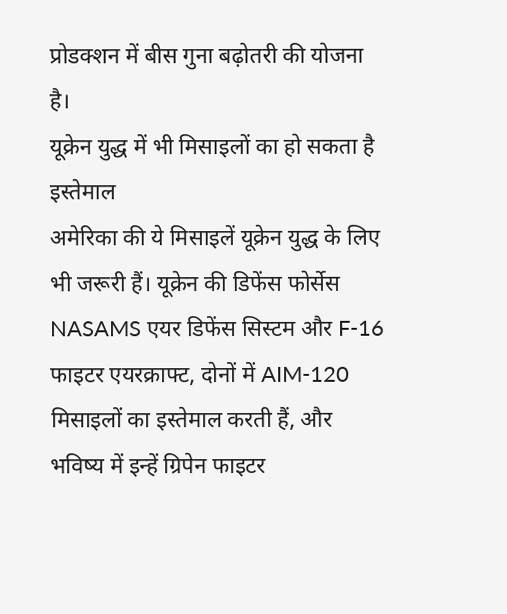प्रोडक्शन में बीस गुना बढ़ोतरी की योजना है।
यूक्रेन युद्ध में भी मिसाइलों का हो सकता है इस्तेमाल
अमेरिका की ये मिसाइलें यूक्रेन युद्ध के लिए भी जरूरी हैं। यूक्रेन की डिफेंस फोर्सेस NASAMS एयर डिफेंस सिस्टम और F-16 फाइटर एयरक्राफ्ट, दोनों में AIM-120 मिसाइलों का इस्तेमाल करती हैं, और भविष्य में इन्हें ग्रिपेन फाइटर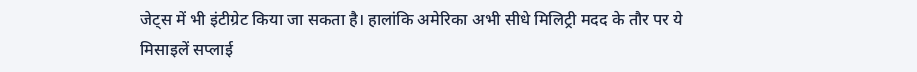जेट्स में भी इंटीग्रेट किया जा सकता है। हालांकि अमेरिका अभी सीधे मिलिट्री मदद के तौर पर ये मिसाइलें सप्लाई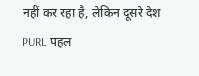नहीं कर रहा है, लेकिन दूसरे देश PURL पहल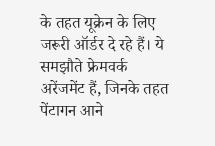के तहत यूक्रेन के लिए जरूरी ऑर्डर दे रहे हैं। ये समझौते फ्रेमवर्क अरेंजमेंट हैं, जिनके तहत पेंटागन आने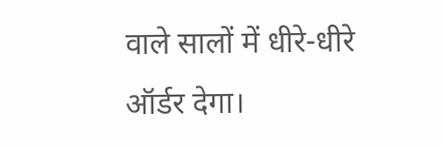वाले सालों में धीरे-धीरे ऑर्डर देगा।